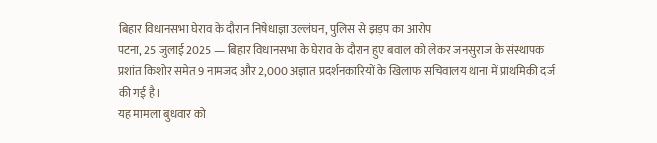बिहार विधानसभा घेराव के दौरान निषेधाज्ञा उल्लंघन, पुलिस से झड़प का आरोप
पटना, 25 जुलाई 2025 — बिहार विधानसभा के घेराव के दौरान हुए बवाल को लेकर जनसुराज के संस्थापक प्रशांत किशोर समेत 9 नामजद और 2,000 अज्ञात प्रदर्शनकारियों के खिलाफ सचिवालय थाना में प्राथमिकी दर्ज की गई है।
यह मामला बुधवार को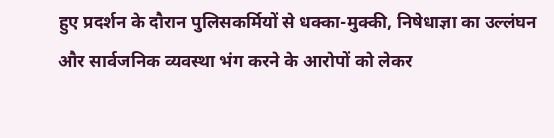हुए प्रदर्शन के दौरान पुलिसकर्मियों से धक्का-मुक्की, निषेधाज्ञा का उल्लंघन और सार्वजनिक व्यवस्था भंग करने के आरोपों को लेकर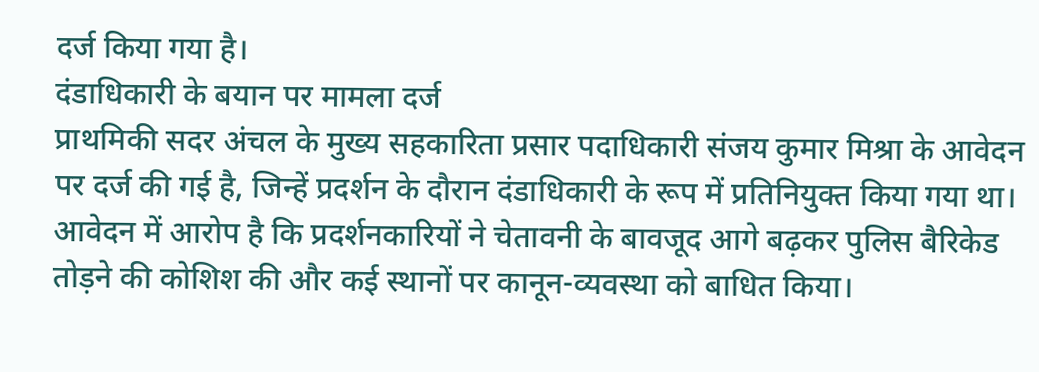दर्ज किया गया है।
दंडाधिकारी के बयान पर मामला दर्ज
प्राथमिकी सदर अंचल के मुख्य सहकारिता प्रसार पदाधिकारी संजय कुमार मिश्रा के आवेदन पर दर्ज की गई है, जिन्हें प्रदर्शन के दौरान दंडाधिकारी के रूप में प्रतिनियुक्त किया गया था। आवेदन में आरोप है कि प्रदर्शनकारियों ने चेतावनी के बावजूद आगे बढ़कर पुलिस बैरिकेड तोड़ने की कोशिश की और कई स्थानों पर कानून-व्यवस्था को बाधित किया।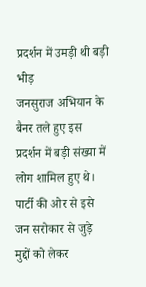प्रदर्शन में उमड़ी थी बड़ी भीड़
जनसुराज अभियान के बैनर तले हुए इस प्रदर्शन में बड़ी संख्या में लोग शामिल हुए थे। पार्टी की ओर से इसे जन सरोकार से जुड़े मुद्दों को लेकर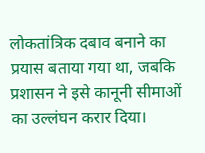लोकतांत्रिक दबाव बनाने का प्रयास बताया गया था, जबकि प्रशासन ने इसे कानूनी सीमाओं का उल्लंघन करार दिया।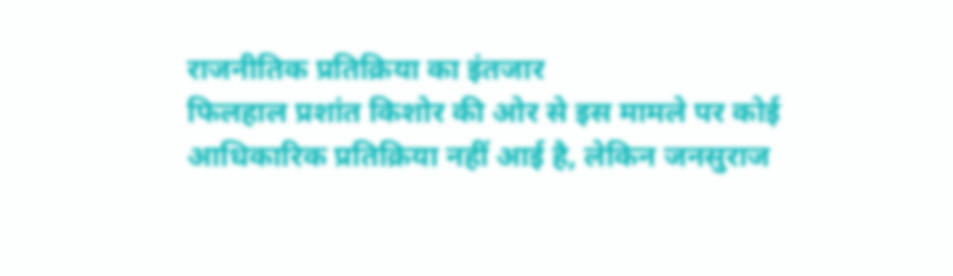राजनीतिक प्रतिक्रिया का इंतजार
फिलहाल प्रशांत किशोर की ओर से इस मामले पर कोई आधिकारिक प्रतिक्रिया नहीं आई है, लेकिन जनसुराज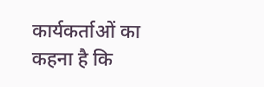कार्यकर्ताओं का कहना है कि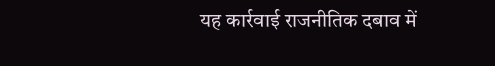यह कार्रवाई राजनीतिक दबाव में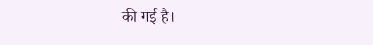की गई है।